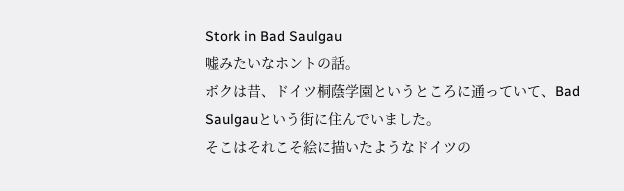Stork in Bad Saulgau
嘘みたいなホントの話。
ボクは昔、ドイツ桐蔭学園というところに通っていて、Bad Saulgauという街に住んでいました。
そこはそれこそ絵に描いたようなドイツの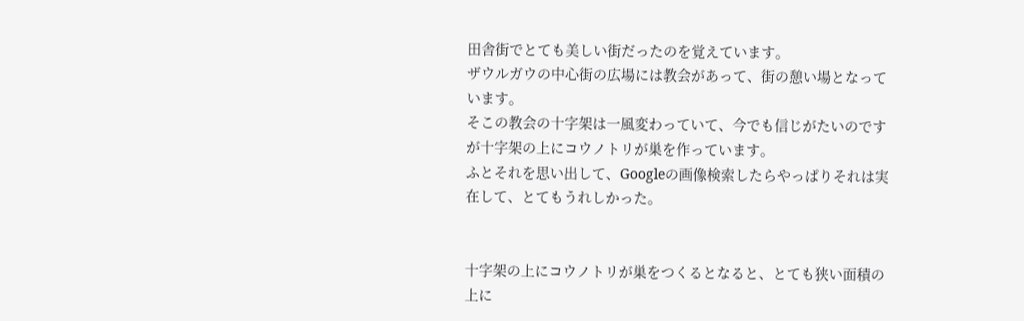田舎街でとても美しい街だったのを覚えています。
ザウルガウの中心街の広場には教会があって、街の憩い場となっています。
そこの教会の十字架は一風変わっていて、今でも信じがたいのですが十字架の上にコウノトリが巣を作っています。
ふとそれを思い出して、Googleの画像検索したらやっぱりそれは実在して、とてもうれしかった。


十字架の上にコウノトリが巣をつくるとなると、とても狭い面積の上に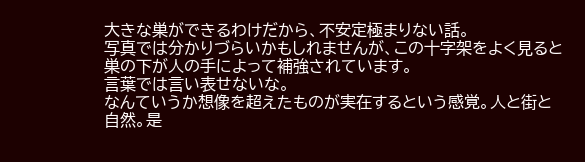大きな巣ができるわけだから、不安定極まりない話。
写真では分かりづらいかもしれませんが、この十字架をよく見ると巣の下が人の手によって補強されています。
言葉では言い表せないな。
なんていうか想像を超えたものが実在するという感覚。人と街と自然。是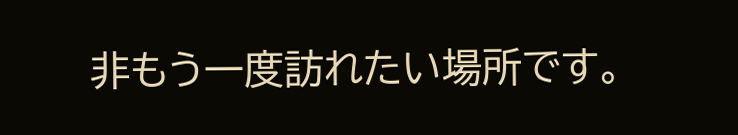非もう一度訪れたい場所です。